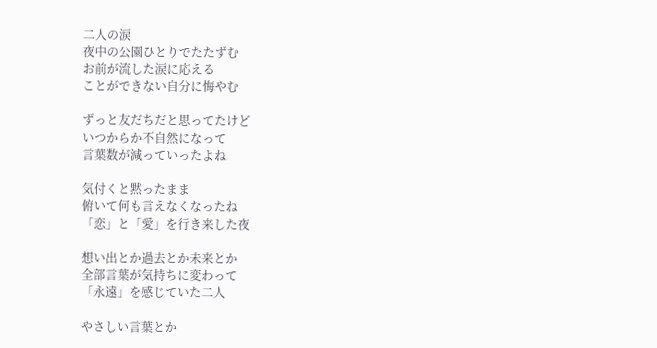二人の涙
夜中の公園ひとりでたたずむ
お前が流した涙に応える
ことができない自分に悔やむ

ずっと友だちだと思ってたけど
いつからか不自然になって
言葉数が減っていったよね

気付くと黙ったまま
俯いて何も言えなくなったね
「恋」と「愛」を行き来した夜

想い出とか過去とか未来とか
全部言葉が気持ちに変わって
「永遠」を感じていた二人

やさしい言葉とか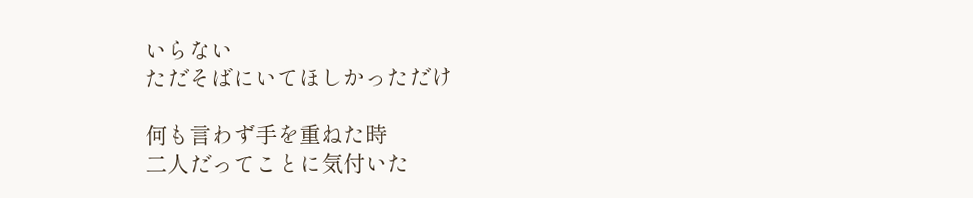いらない
ただそばにいてほしかっただけ

何も言わず手を重ねた時
二人だってことに気付いた